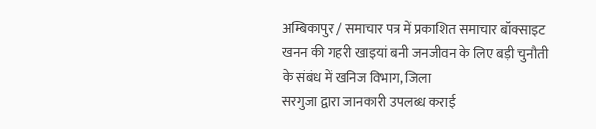अम्बिकापुर / समाचार पत्र में प्रकाशित समाचार बॉक्साइट खनन की गहरी खाइयां बनी जनजीवन के लिए बड़ी चुनौती के संबंध में खनिज विभाग, जिला
सरगुजा द्वारा जानकारी उपलब्ध कराई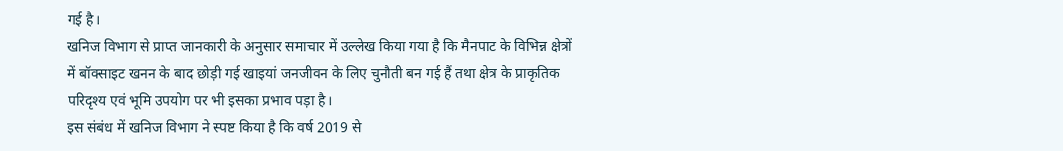गई है।
खनिज विभाग से प्राप्त जानकारी के अनुसार समाचार में उल्लेख किया गया है कि मैनपाट के विभिन्न क्षेत्रों में बॉक्साइट खनन के बाद छोड़ी गई खाइयां जनजीवन के लिए चुनौती बन गई हैं तथा क्षेत्र के प्राकृतिक परिदृश्य एवं भूमि उपयोग पर भी इसका प्रभाव पड़ा है।
इस संबंध में खनिज विभाग ने स्पष्ट किया है कि वर्ष 2019 से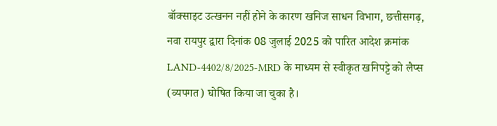बॉक्साइट उत्खनन नहीं होने के कारण खनिज साधन विभाग, छत्तीसगढ़, नवा रायपुर द्वारा दिनांक 08 जुलाई 2025 को पारित आदेश क्रमांक LAND-4402/8/2025-MRD के माध्यम से स्वीकृत खनिपट्टे को लैप्स (व्यपगत) घोषित किया जा चुका है।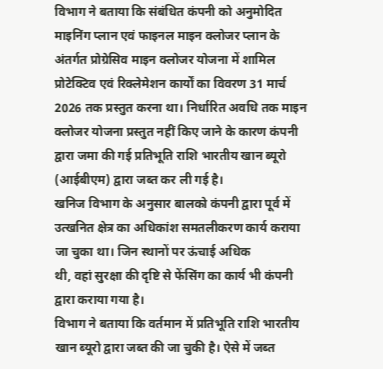विभाग ने बताया कि संबंधित कंपनी को अनुमोदित माइनिंग प्लान एवं फाइनल माइन क्लोजर प्लान के अंतर्गत प्रोग्रेसिव माइन क्लोजर योजना में शामिल प्रोटेक्टिव एवं रिक्लेमेशन कार्यों का विवरण 31 मार्च 2026 तक प्रस्तुत करना था। निर्धारित अवधि तक माइन क्लोजर योजना प्रस्तुत नहीं किए जाने के कारण कंपनी द्वारा जमा की गई प्रतिभूति राशि भारतीय खान ब्यूरो (आईबीएम) द्वारा जब्त कर ली गई है।
खनिज विभाग के अनुसार बालको कंपनी द्वारा पूर्व में उत्खनित क्षेत्र का अधिकांश समतलीकरण कार्य कराया जा चुका था। जिन स्थानों पर ऊंचाई अधिक
थी, वहां सुरक्षा की दृष्टि से फेंसिंग का कार्य भी कंपनी द्वारा कराया गया है।
विभाग ने बताया कि वर्तमान में प्रतिभूति राशि भारतीय खान ब्यूरो द्वारा जब्त की जा चुकी है। ऐसे में जब्त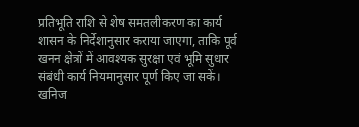प्रतिभूति राशि से शेष समतलीकरण का कार्य शासन के निर्देशानुसार कराया जाएगा, ताकि पूर्व खनन क्षेत्रों में आवश्यक सुरक्षा एवं भूमि सुधार संबंधी कार्य नियमानुसार पूर्ण किए जा सकें।
खनिज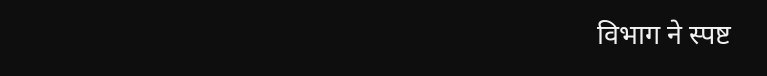विभाग ने स्पष्ट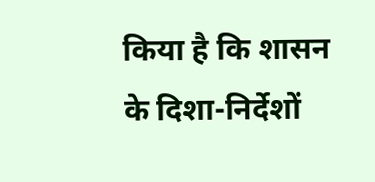किया है कि शासन के दिशा-निर्देशों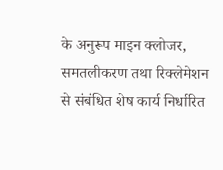के अनुरूप माइन क्लोजर, समतलीकरण तथा रिक्लेमेशन से संबंधित शेष कार्य निर्धारित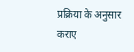प्रक्रिया के अनुसार कराए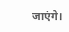जाएंगे।